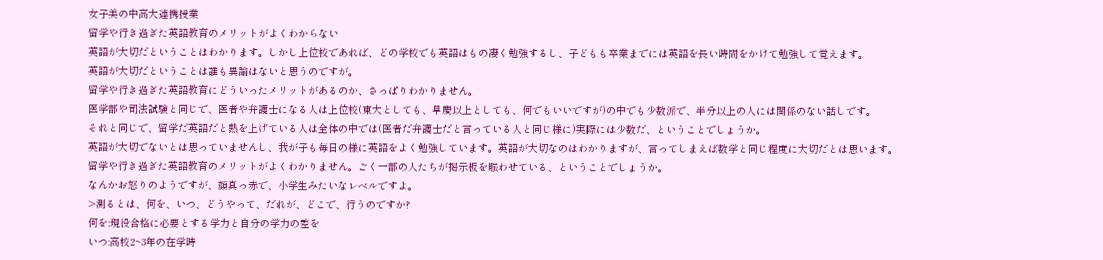女子美の中高大連携授業
留学や行き過ぎた英語教育のメリットがよくわからない
英語が大切だということはわかります。しかし上位校であれば、どの学校でも英語はもの凄く勉強するし、子どもも卒業までには英語を長い時間をかけて勉強して覚えます。
英語が大切だということは誰も異論はないと思うのですが。
留学や行き過ぎた英語教育にどういったメリットがあるのか、さっぱりわかりません。
医学部や司法試験と同じで、医者や弁護士になる人は上位校(東大としても、早慶以上としても、何でもいいですが)の中でも少数派で、半分以上の人には関係のない話しです。
それと同じで、留学だ英語だと熱を上げている人は全体の中では(医者だ弁護士だと言っている人と同じ様に)実際には少数だ、ということでしょうか。
英語が大切でないとは思っていませんし、我が子も毎日の様に英語をよく勉強しています。英語が大切なのはわかりますが、言ってしまえば数学と同じ程度に大切だとは思います。
留学や行き過ぎた英語教育のメリットがよくわかりません。ごく一部の人たちが掲示板を賑わせている、ということでしょうか。
なんかお怒りのようですが、顔真っ赤で、小学生みたいなレベルですよ。
>測るとは、何を、いつ、どうやって、だれが、どこで、行うのですか?
何を:現役合格に必要とする学力と自分の学力の差を
いつ:高校2~3年の在学時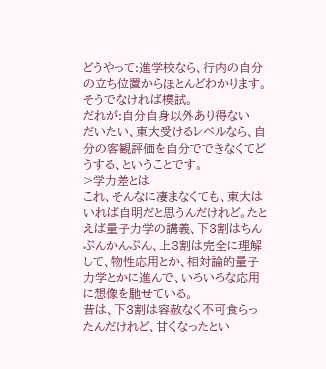どうやって:進学校なら、行内の自分の立ち位置からほとんどわかります。そうでなければ模試。
だれが:自分自身以外あり得ない
だいたい、東大受けるレベルなら、自分の客観評価を自分でできなくてどうする、ということです。
>学力差とは
これ、そんなに凄まなくても、東大はいれば自明だと思うんだけれど。たとえば量子力学の講義、下3割はちんぷんかんぷん、上3割は完全に理解して、物性応用とか、相対論的量子力学とかに進んで、いろいろな応用に想像を馳せている。
昔は、下3割は容赦なく不可食らったんだけれど、甘くなったとい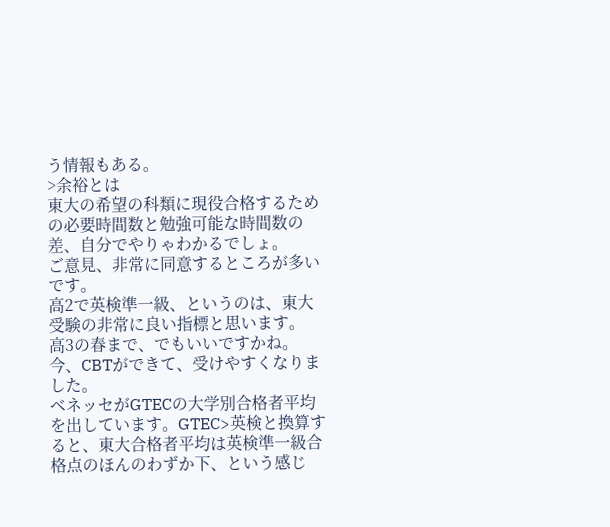う情報もある。
>余裕とは
東大の希望の科類に現役合格するための必要時間数と勉強可能な時間数の差、自分でやりゃわかるでしょ。
ご意見、非常に同意するところが多いです。
高2で英検準一級、というのは、東大受験の非常に良い指標と思います。
高3の春まで、でもいいですかね。
今、CBTができて、受けやすくなりました。
ベネッセがGTECの大学別合格者平均を出しています。GTEC>英検と換算すると、東大合格者平均は英検準一級合格点のほんのわずか下、という感じ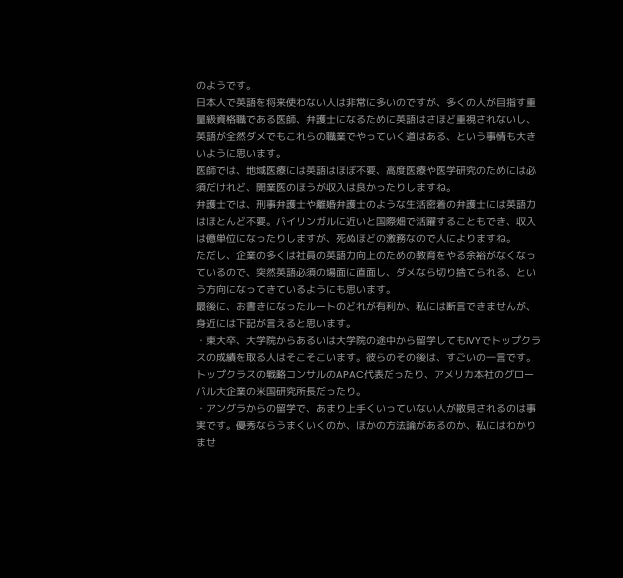のようです。
日本人で英語を将来使わない人は非常に多いのですが、多くの人が目指す重量級資格職である医師、弁護士になるために英語はさほど重視されないし、英語が全然ダメでもこれらの職業でやっていく道はある、という事情も大きいように思います。
医師では、地域医療には英語はほぼ不要、高度医療や医学研究のためには必須だけれど、開業医のほうが収入は良かったりしますね。
弁護士では、刑事弁護士や離婚弁護士のような生活密着の弁護士には英語力はほとんど不要。バイリンガルに近いと国際畑で活躍することもでき、収入は億単位になったりしますが、死ぬほどの激務なので人によりますね。
ただし、企業の多くは社員の英語力向上のための教育をやる余裕がなくなっているので、突然英語必須の場面に直面し、ダメなら切り捨てられる、という方向になってきているようにも思います。
最後に、お書きになったルートのどれが有利か、私には断言できませんが、身近には下記が言えると思います。
・東大卒、大学院からあるいは大学院の途中から留学してもIVYでトップクラスの成績を取る人はそこそこいます。彼らのその後は、すごいの一言です。トップクラスの戦略コンサルのAPAC代表だったり、アメリカ本社のグローバル大企業の米国研究所長だったり。
・アングラからの留学で、あまり上手くいっていない人が散見されるのは事実です。優秀ならうまくいくのか、ほかの方法論があるのか、私にはわかりませ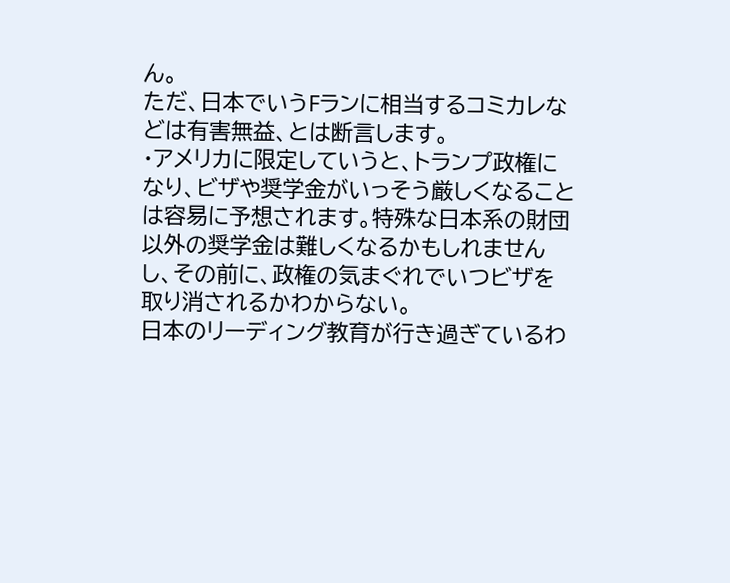ん。
ただ、日本でいうFランに相当するコミカレなどは有害無益、とは断言します。
・アメリカに限定していうと、トランプ政権になり、ビザや奨学金がいっそう厳しくなることは容易に予想されます。特殊な日本系の財団以外の奨学金は難しくなるかもしれませんし、その前に、政権の気まぐれでいつビザを取り消されるかわからない。
日本のリーディング教育が行き過ぎているわ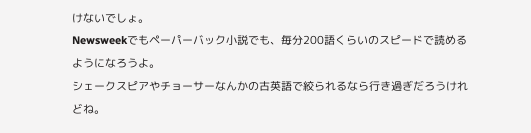けないでしょ。
Newsweekでもペーパーバック小説でも、毎分200語くらいのスピードで読めるようになろうよ。
シェークスピアやチョーサーなんかの古英語で絞られるなら行き過ぎだろうけれどね。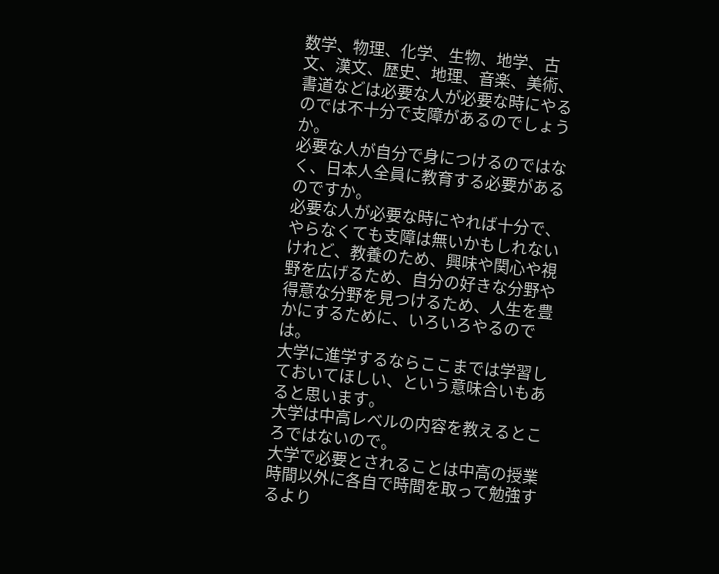数学、物理、化学、生物、地学、古文、漢文、歴史、地理、音楽、美術、書道などは必要な人が必要な時にやるのでは不十分で支障があるのでしょうか。
必要な人が自分で身につけるのではなく、日本人全員に教育する必要があるのですか。
必要な人が必要な時にやれば十分で、やらなくても支障は無いかもしれないけれど、教養のため、興味や関心や視野を広げるため、自分の好きな分野や得意な分野を見つけるため、人生を豊かにするために、いろいろやるのでは。
大学に進学するならここまでは学習しておいてほしい、という意味合いもあると思います。
大学は中高レベルの内容を教えるところではないので。
大学で必要とされることは中高の授業時間以外に各自で時間を取って勉強するより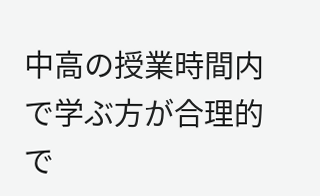中高の授業時間内で学ぶ方が合理的で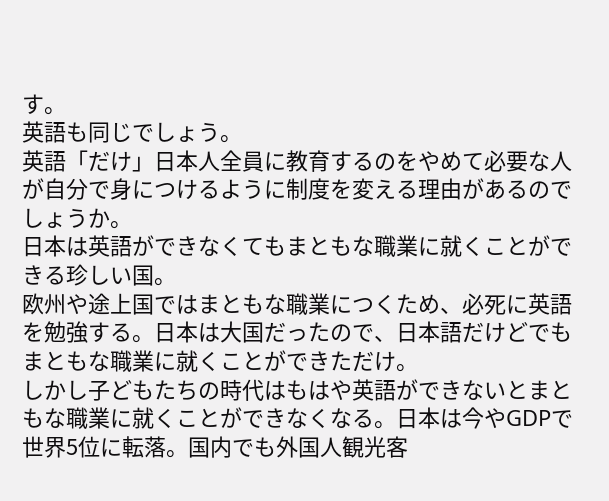す。
英語も同じでしょう。
英語「だけ」日本人全員に教育するのをやめて必要な人が自分で身につけるように制度を変える理由があるのでしょうか。
日本は英語ができなくてもまともな職業に就くことができる珍しい国。
欧州や途上国ではまともな職業につくため、必死に英語を勉強する。日本は大国だったので、日本語だけどでもまともな職業に就くことができただけ。
しかし子どもたちの時代はもはや英語ができないとまともな職業に就くことができなくなる。日本は今やGDPで世界5位に転落。国内でも外国人観光客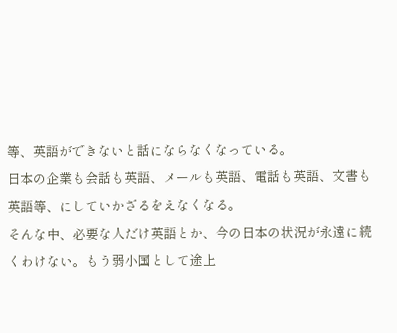等、英語ができないと話にならなくなっている。
日本の企業も会話も英語、メールも英語、電話も英語、文書も英語等、にしていかざるをえなくなる。
そんな中、必要な人だけ英語とか、今の日本の状況が永遠に続くわけない。もう弱小国として途上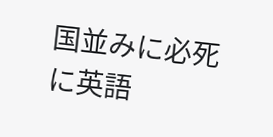国並みに必死に英語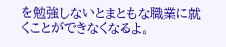を勉強しないとまともな職業に就くことができなくなるよ。